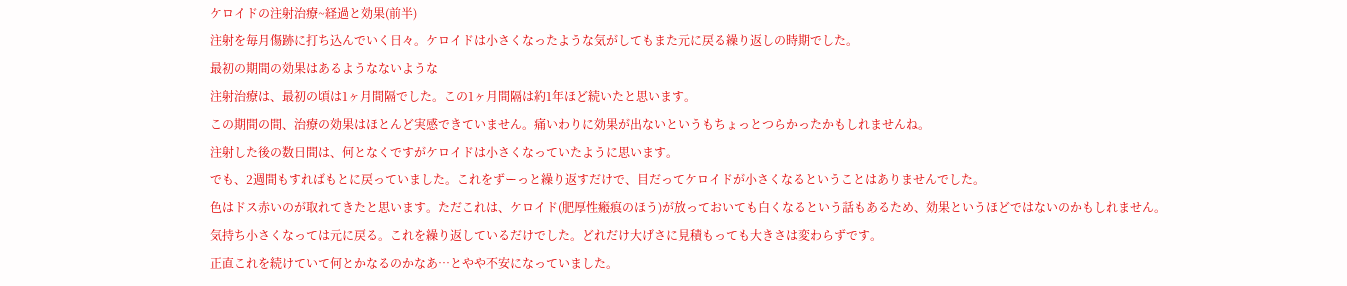ケロイドの注射治療~経過と効果(前半)
注射を毎月傷跡に打ち込んでいく日々。ケロイドは小さくなったような気がしてもまた元に戻る繰り返しの時期でした。
最初の期間の効果はあるようなないような
注射治療は、最初の頃は1ヶ月間隔でした。この1ヶ月間隔は約1年ほど続いたと思います。
この期間の間、治療の効果はほとんど実感できていません。痛いわりに効果が出ないというもちょっとつらかったかもしれませんね。
注射した後の数日間は、何となくですがケロイドは小さくなっていたように思います。
でも、2週間もすればもとに戻っていました。これをずーっと繰り返すだけで、目だってケロイドが小さくなるということはありませんでした。
色はドス赤いのが取れてきたと思います。ただこれは、ケロイド(肥厚性瘢痕のほう)が放っておいても白くなるという話もあるため、効果というほどではないのかもしれません。
気持ち小さくなっては元に戻る。これを繰り返しているだけでした。どれだけ大げさに見積もっても大きさは変わらずです。
正直これを続けていて何とかなるのかなあ…とやや不安になっていました。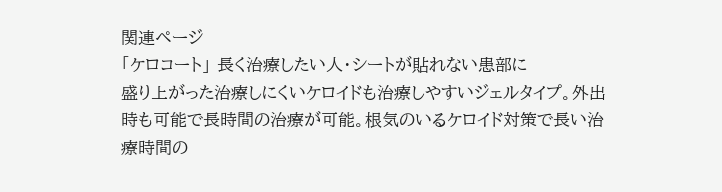関連ページ
「ケロコート」 長く治療したい人・シートが貼れない患部に
盛り上がった治療しにくいケロイドも治療しやすいジェルタイプ。外出時も可能で長時間の治療が可能。根気のいるケロイド対策で長い治療時間の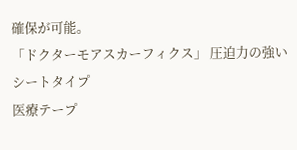確保が可能。
「ドクターモアスカーフィクス」 圧迫力の強いシートタイプ
医療テープ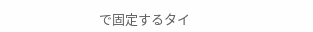で固定するタイ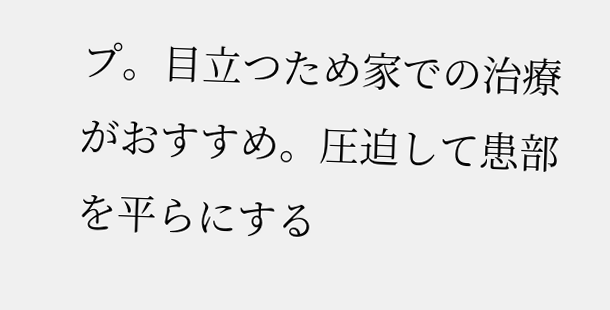プ。目立つため家での治療がおすすめ。圧迫して患部を平らにする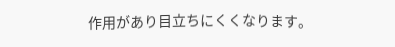作用があり目立ちにくくなります。